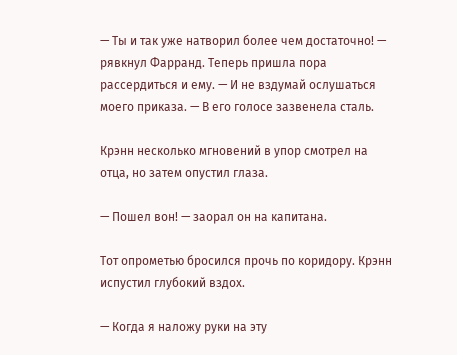— Ты и так уже натворил более чем достаточно! — рявкнул Фарранд. Теперь пришла пора рассердиться и ему. — И не вздумай ослушаться моего приказа. — В его голосе зазвенела сталь.

Крэнн несколько мгновений в упор смотрел на отца, но затем опустил глаза.

— Пошел вон! — заорал он на капитана.

Тот опрометью бросился прочь по коридору. Крэнн испустил глубокий вздох.

— Когда я наложу руки на эту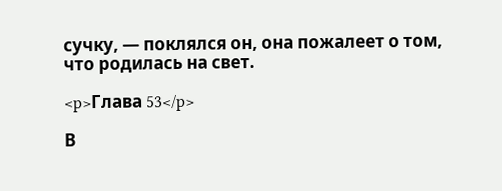сучку, — поклялся он, она пожалеет о том, что родилась на свет.

<p>Глава 53</p>

В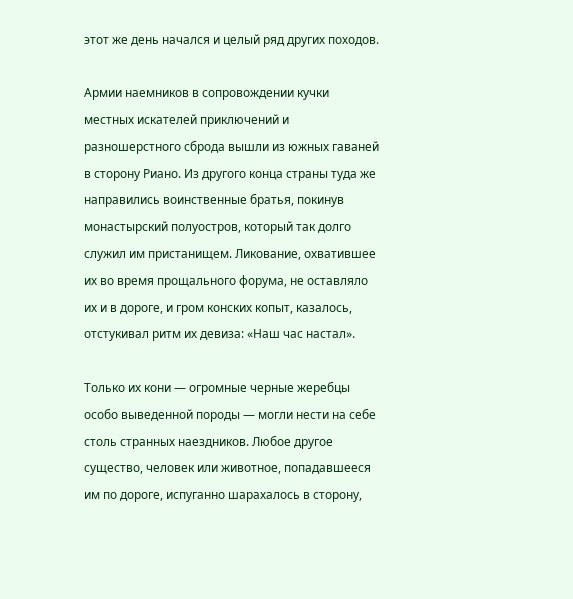этот же день начался и целый ряд других походов.

Армии наемников в сопровождении кучки местных искателей приключений и разношерстного сброда вышли из южных гаваней в сторону Риано. Из другого конца страны туда же направились воинственные братья, покинув монастырский полуостров, который так долго служил им пристанищем. Ликование, охватившее их во время прощального форума, не оставляло их и в дороге, и гром конских копыт, казалось, отстукивал ритм их девиза: «Наш час настал».

Только их кони — огромные черные жеребцы особо выведенной породы — могли нести на себе столь странных наездников. Любое другое существо, человек или животное, попадавшееся им по дороге, испуганно шарахалось в сторону,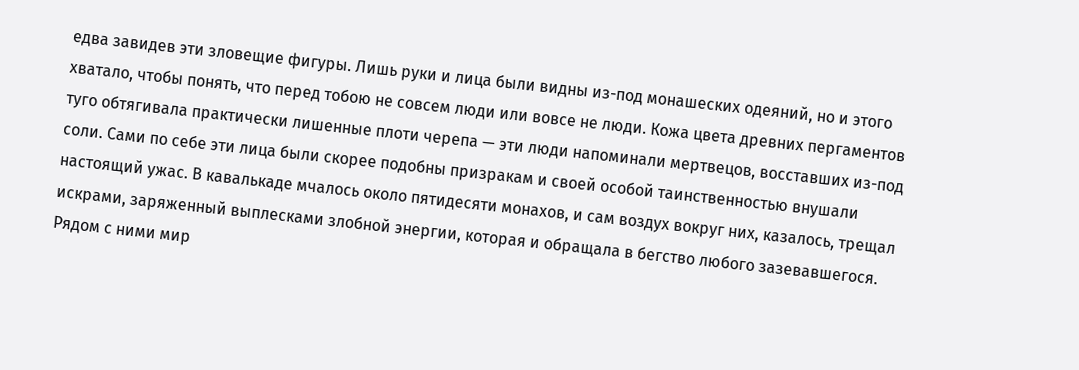едва завидев эти зловещие фигуры. Лишь руки и лица были видны из-под монашеских одеяний, но и этого хватало, чтобы понять, что перед тобою не совсем люди или вовсе не люди. Кожа цвета древних пергаментов туго обтягивала практически лишенные плоти черепа — эти люди напоминали мертвецов, восставших из-под соли. Сами по себе эти лица были скорее подобны призракам и своей особой таинственностью внушали настоящий ужас. В кавалькаде мчалось около пятидесяти монахов, и сам воздух вокруг них, казалось, трещал искрами, заряженный выплесками злобной энергии, которая и обращала в бегство любого зазевавшегося. Рядом с ними мир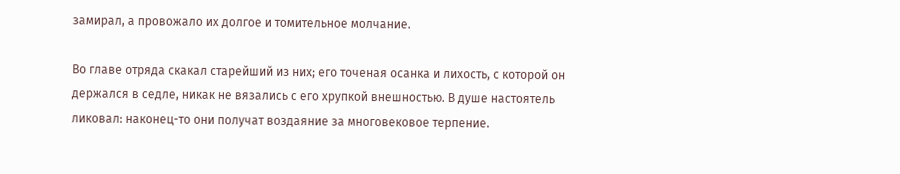замирал, а провожало их долгое и томительное молчание.

Во главе отряда скакал старейший из них; его точеная осанка и лихость, с которой он держался в седле, никак не вязались с его хрупкой внешностью. В душе настоятель ликовал: наконец-то они получат воздаяние за многовековое терпение.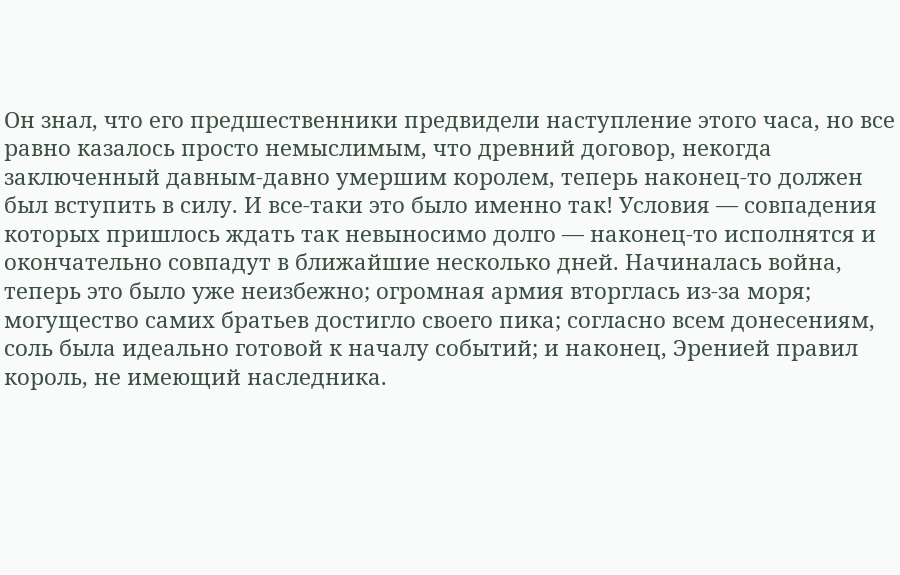Он знал, что его предшественники предвидели наступление этого часа, но все равно казалось просто немыслимым, что древний договор, некогда заключенный давным-давно умершим королем, теперь наконец-то должен был вступить в силу. И все-таки это было именно так! Условия — совпадения которых пришлось ждать так невыносимо долго — наконец-то исполнятся и окончательно совпадут в ближайшие несколько дней. Начиналась война, теперь это было уже неизбежно; огромная армия вторглась из-за моря; могущество самих братьев достигло своего пика; согласно всем донесениям, соль была идеально готовой к началу событий; и наконец, Эренией правил король, не имеющий наследника.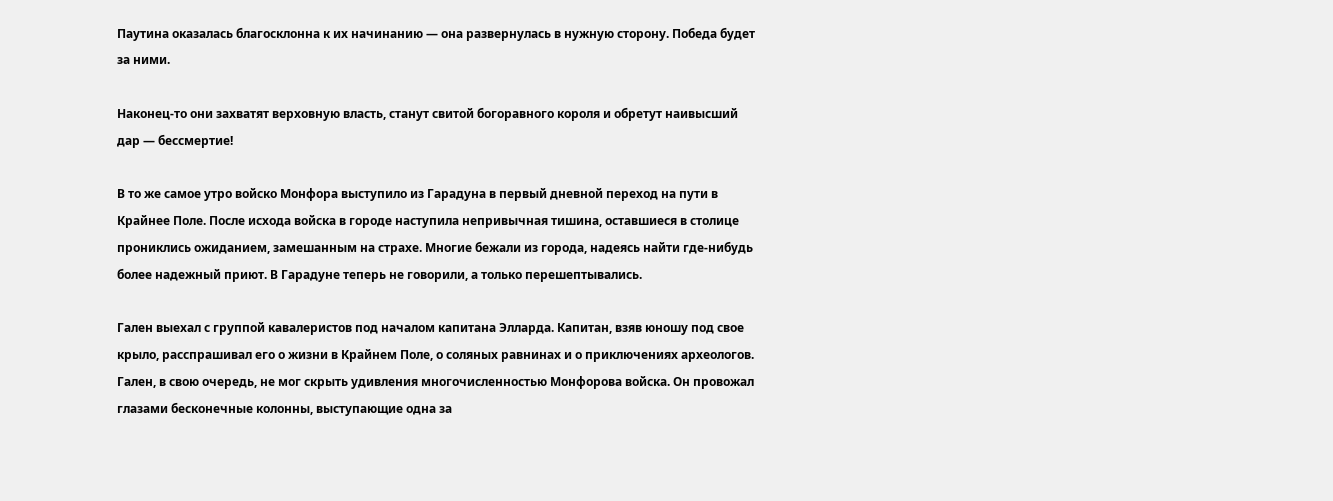Паутина оказалась благосклонна к их начинанию — она развернулась в нужную сторону. Победа будет за ними.

Наконец-то они захватят верховную власть, станут свитой богоравного короля и обретут наивысший дар — бессмертие!

В то же самое утро войско Монфора выступило из Гарадуна в первый дневной переход на пути в Крайнее Поле. После исхода войска в городе наступила непривычная тишина, оставшиеся в столице прониклись ожиданием, замешанным на страхе. Многие бежали из города, надеясь найти где-нибудь более надежный приют. В Гарадуне теперь не говорили, а только перешептывались.

Гален выехал с группой кавалеристов под началом капитана Элларда. Капитан, взяв юношу под свое крыло, расспрашивал его о жизни в Крайнем Поле, о соляных равнинах и о приключениях археологов. Гален, в свою очередь, не мог скрыть удивления многочисленностью Монфорова войска. Он провожал глазами бесконечные колонны, выступающие одна за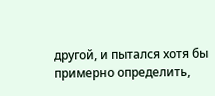другой, и пытался хотя бы примерно определить,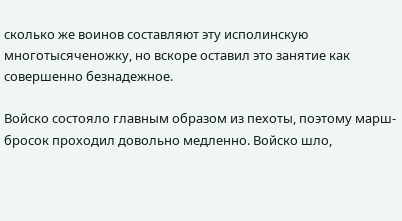сколько же воинов составляют эту исполинскую многотысяченожку, но вскоре оставил это занятие как совершенно безнадежное.

Войско состояло главным образом из пехоты, поэтому марш-бросок проходил довольно медленно. Войско шло,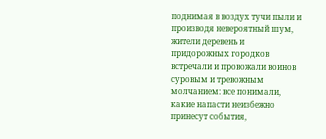поднимая в воздух тучи пыли и производя невероятный шум, жители деревень и придорожных городков встречали и провожали воинов суровым и тревожным молчанием: все понимали, какие напасти неизбежно принесут события,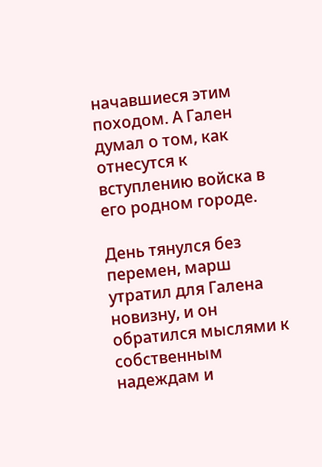начавшиеся этим походом. А Гален думал о том, как отнесутся к вступлению войска в его родном городе.

День тянулся без перемен, марш утратил для Галена новизну, и он обратился мыслями к собственным надеждам и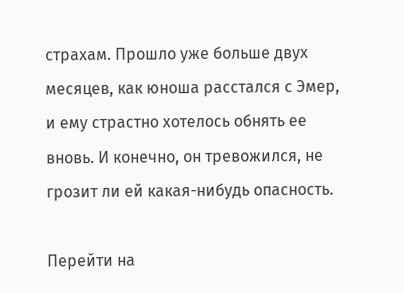страхам. Прошло уже больше двух месяцев, как юноша расстался с Эмер, и ему страстно хотелось обнять ее вновь. И конечно, он тревожился, не грозит ли ей какая-нибудь опасность.

Перейти на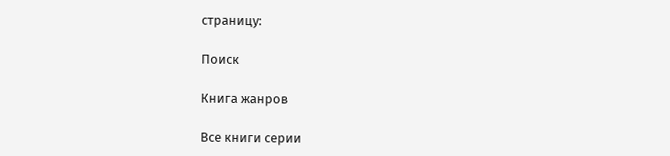страницу:

Поиск

Книга жанров

Все книги серии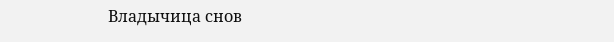Владычица снов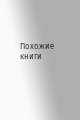Похожие книги